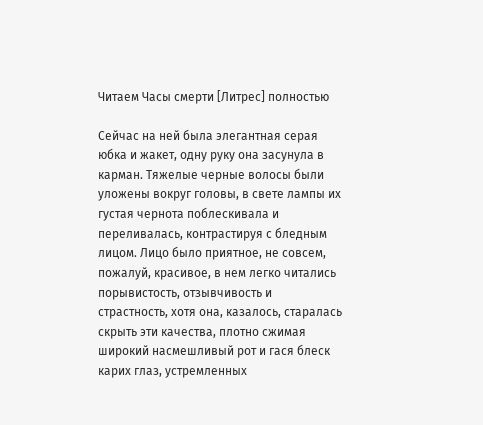Читаем Часы смерти [Литрес] полностью

Сейчас на ней была элегантная серая юбка и жакет, одну руку она засунула в карман. Тяжелые черные волосы были уложены вокруг головы, в свете лампы их густая чернота поблескивала и переливалась, контрастируя с бледным лицом. Лицо было приятное, не совсем, пожалуй, красивое, в нем легко читались порывистость, отзывчивость и страстность, хотя она, казалось, старалась скрыть эти качества, плотно сжимая широкий насмешливый рот и гася блеск карих глаз, устремленных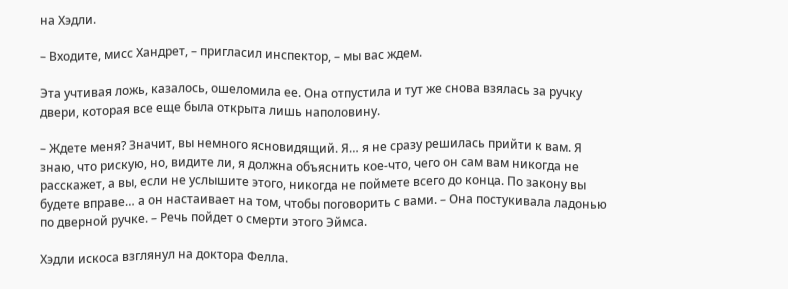на Хэдли.

– Входите, мисс Хандрет, – пригласил инспектор, – мы вас ждем.

Эта учтивая ложь, казалось, ошеломила ее. Она отпустила и тут же снова взялась за ручку двери, которая все еще была открыта лишь наполовину.

– Ждете меня? Значит, вы немного ясновидящий. Я… я не сразу решилась прийти к вам. Я знаю, что рискую, но, видите ли, я должна объяснить кое-что, чего он сам вам никогда не расскажет, а вы, если не услышите этого, никогда не поймете всего до конца. По закону вы будете вправе… а он настаивает на том, чтобы поговорить с вами. – Она постукивала ладонью по дверной ручке. – Речь пойдет о смерти этого Эймса.

Хэдли искоса взглянул на доктора Фелла.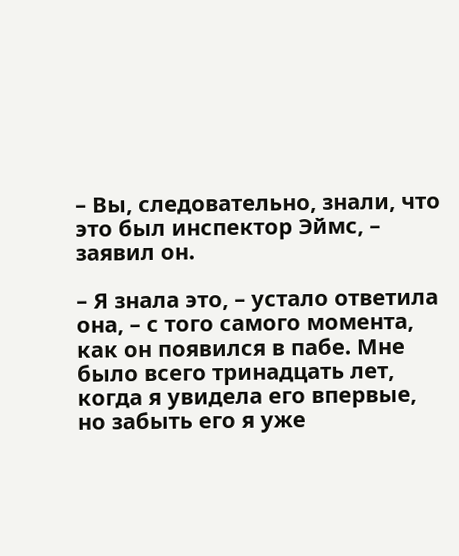– Вы, следовательно, знали, что это был инспектор Эймс, – заявил он.

– Я знала это, – устало ответила она, – с того самого момента, как он появился в пабе. Мне было всего тринадцать лет, когда я увидела его впервые, но забыть его я уже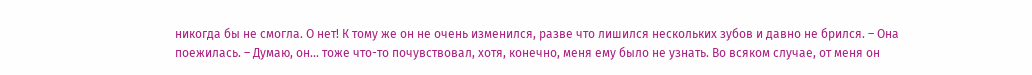никогда бы не смогла. О нет! К тому же он не очень изменился, разве что лишился нескольких зубов и давно не брился. – Она поежилась. – Думаю, он… тоже что-то почувствовал, хотя, конечно, меня ему было не узнать. Во всяком случае, от меня он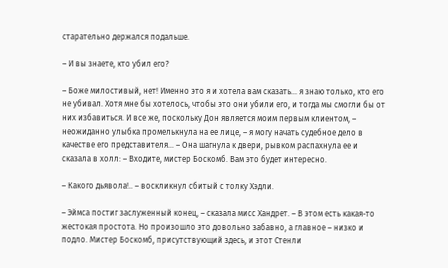старательно держался подальше.

– И вы знаете, кто убил его?

– Боже милостивый, нет! Именно это я и хотела вам сказать… я знаю только, кто его не убивал. Хотя мне бы хотелось, чтобы это они убили его, и тогда мы смогли бы от них избавиться. И все же, поскольку Дон является моим первым клиентом, – неожиданно улыбка промелькнула на ее лице, – я могу начать судебное дело в качестве его представителя… – Она шагнула к двери, рывком распахнула ее и сказала в холл: – Входите, мистер Боскомб. Вам это будет интересно.

– Какого дьявола!.. – воскликнул сбитый с толку Хэдли.

– Эймса постиг заслуженный конец, – сказала мисс Хандрет. – В этом есть какая-то жестокая простота. Но произошло это довольно забавно, а главное – низко и подло. Мистер Боскомб, присутствующий здесь, и этот Стенли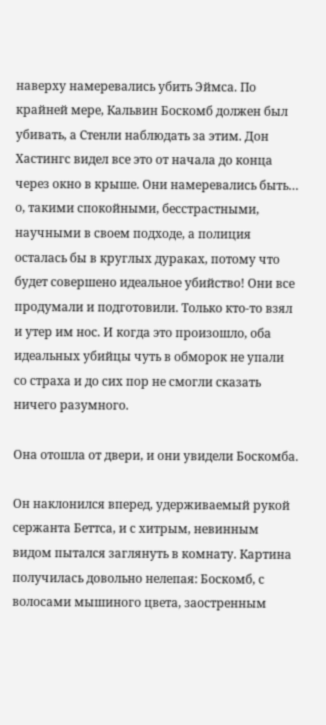наверху намеревались убить Эймса. По крайней мере, Кальвин Боскомб должен был убивать, а Стенли наблюдать за этим. Дон Хастингс видел все это от начала до конца через окно в крыше. Они намеревались быть… о, такими спокойными, бесстрастными, научными в своем подходе, а полиция осталась бы в круглых дураках, потому что будет совершено идеальное убийство! Они все продумали и подготовили. Только кто-то взял и утер им нос. И когда это произошло, оба идеальных убийцы чуть в обморок не упали со страха и до сих пор не смогли сказать ничего разумного.

Она отошла от двери, и они увидели Боскомба.

Он наклонился вперед, удерживаемый рукой сержанта Беттса, и с хитрым, невинным видом пытался заглянуть в комнату. Картина получилась довольно нелепая: Боскомб, с волосами мышиного цвета, заостренным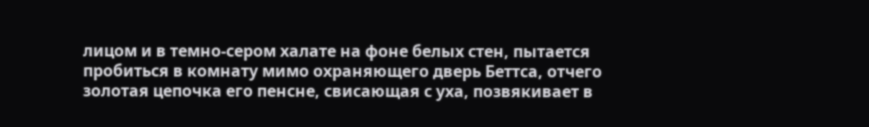лицом и в темно-сером халате на фоне белых стен, пытается пробиться в комнату мимо охраняющего дверь Беттса, отчего золотая цепочка его пенсне, свисающая с уха, позвякивает в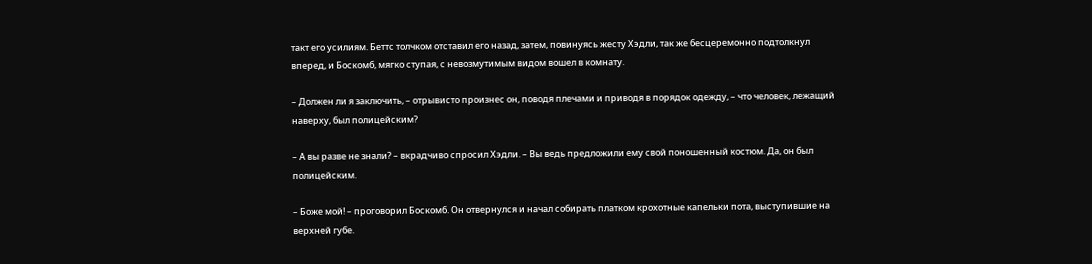такт его усилиям. Беттс толчком отставил его назад, затем, повинуясь жесту Хэдли, так же бесцеремонно подтолкнул вперед, и Боскомб, мягко ступая, с невозмутимым видом вошел в комнату.

– Должен ли я заключить, – отрывисто произнес он, поводя плечами и приводя в порядок одежду, – что человек, лежащий наверху, был полицейским?

– А вы разве не знали? – вкрадчиво спросил Хэдли. – Вы ведь предложили ему свой поношенный костюм. Да, он был полицейским.

– Боже мой! – проговорил Боскомб. Он отвернулся и начал собирать платком крохотные капельки пота, выступившие на верхней губе.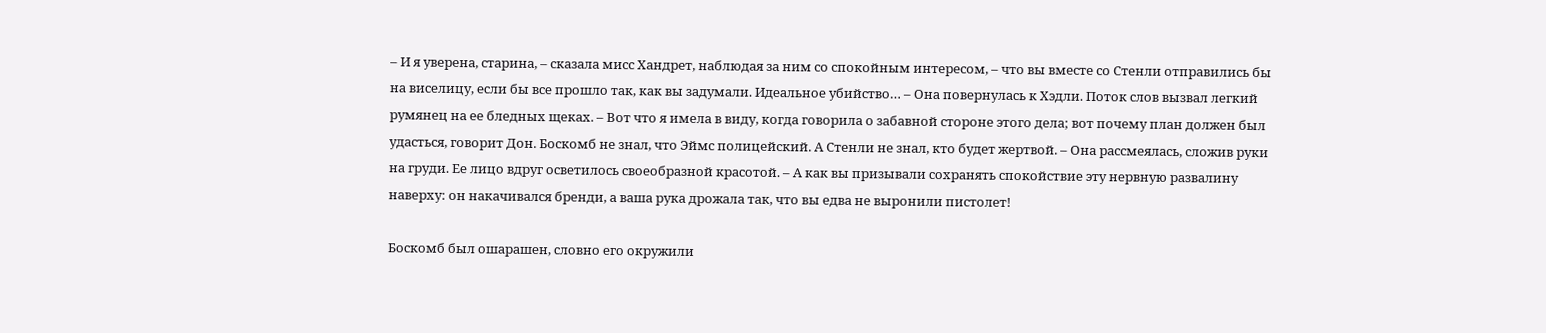– И я уверена, старина, – сказала мисс Хандрет, наблюдая за ним со спокойным интересом, – что вы вместе со Стенли отправились бы на виселицу, если бы все прошло так, как вы задумали. Идеальное убийство… – Она повернулась к Хэдли. Поток слов вызвал легкий румянец на ее бледных щеках. – Вот что я имела в виду, когда говорила о забавной стороне этого дела; вот почему план должен был удасться, говорит Дон. Боскомб не знал, что Эймс полицейский. А Стенли не знал, кто будет жертвой. – Она рассмеялась, сложив руки на груди. Ее лицо вдруг осветилось своеобразной красотой. – А как вы призывали сохранять спокойствие эту нервную развалину наверху: он накачивался бренди, а ваша рука дрожала так, что вы едва не выронили пистолет!

Боскомб был ошарашен, словно его окружили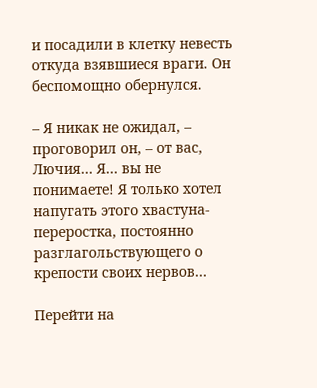и посадили в клетку невесть откуда взявшиеся враги. Он беспомощно обернулся.

– Я никак не ожидал, – проговорил он, – от вас, Лючия… Я… вы не понимаете! Я только хотел напугать этого хвастуна-переростка, постоянно разглагольствующего о крепости своих нервов…

Перейти на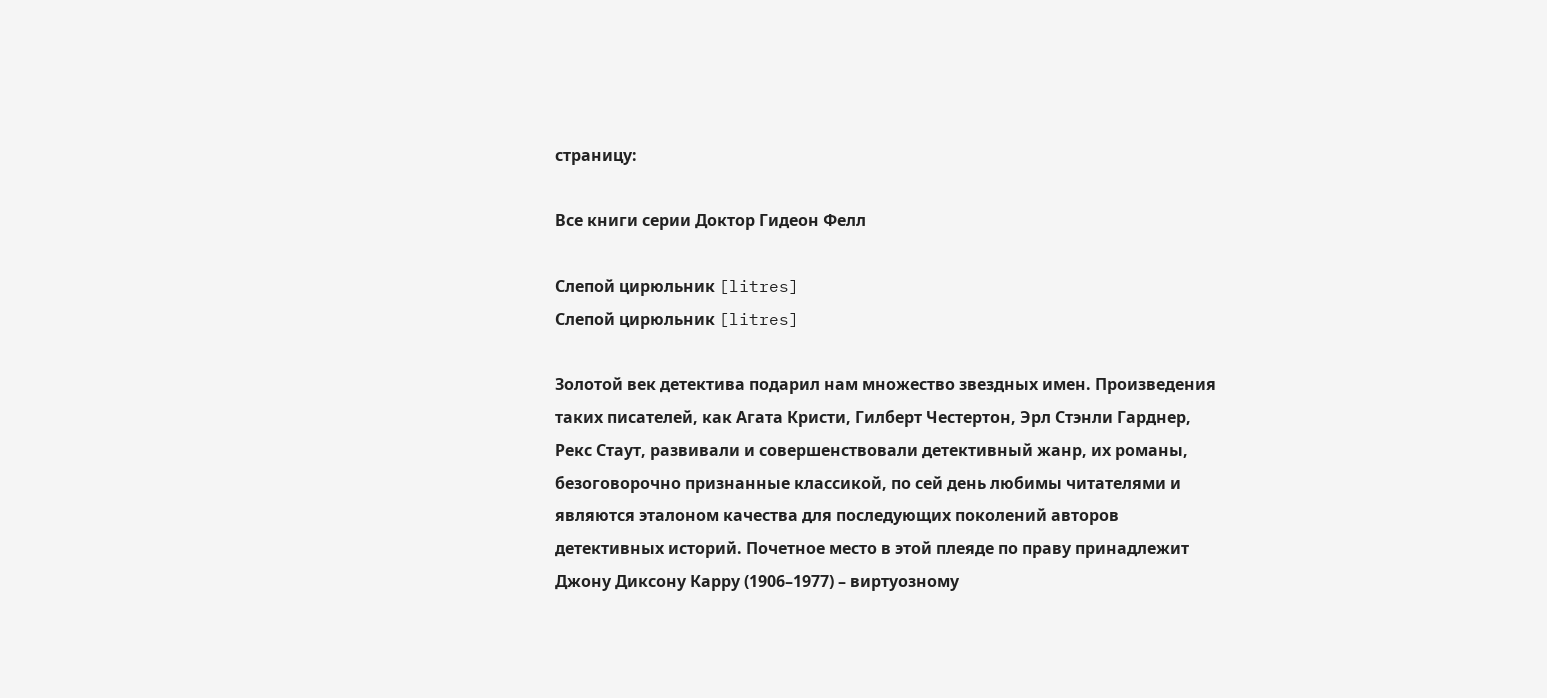страницу:

Все книги серии Доктор Гидеон Фелл

Слепой цирюльник [litres]
Слепой цирюльник [litres]

Золотой век детектива подарил нам множество звездных имен. Произведения таких писателей, как Агата Кристи, Гилберт Честертон, Эрл Стэнли Гарднер, Рекс Стаут, развивали и совершенствовали детективный жанр, их романы, безоговорочно признанные классикой, по сей день любимы читателями и являются эталоном качества для последующих поколений авторов детективных историй. Почетное место в этой плеяде по праву принадлежит Джону Диксону Карру (1906–1977) – виртуозному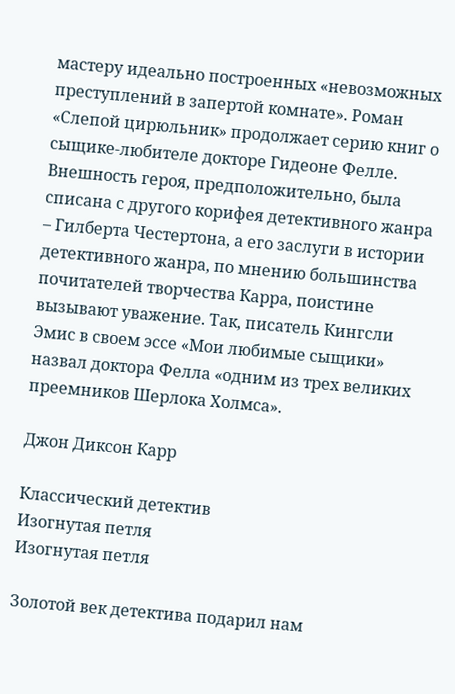мастеру идеально построенных «невозможных преступлений в запертой комнате». Роман «Слепой цирюльник» продолжает серию книг о сыщике-любителе докторе Гидеоне Фелле. Внешность героя, предположительно, была списана с другого корифея детективного жанра – Гилберта Честертона, а его заслуги в истории детективного жанра, по мнению большинства почитателей творчества Карра, поистине вызывают уважение. Так, писатель Кингсли Эмис в своем эссе «Мои любимые сыщики» назвал доктора Фелла «одним из трех великих преемников Шерлока Холмса».

Джон Диксон Карр

Классический детектив
Изогнутая петля
Изогнутая петля

Золотой век детектива подарил нам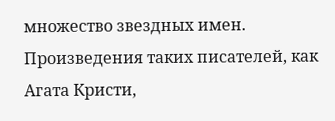множество звездных имен. Произведения таких писателей, как Агата Кристи,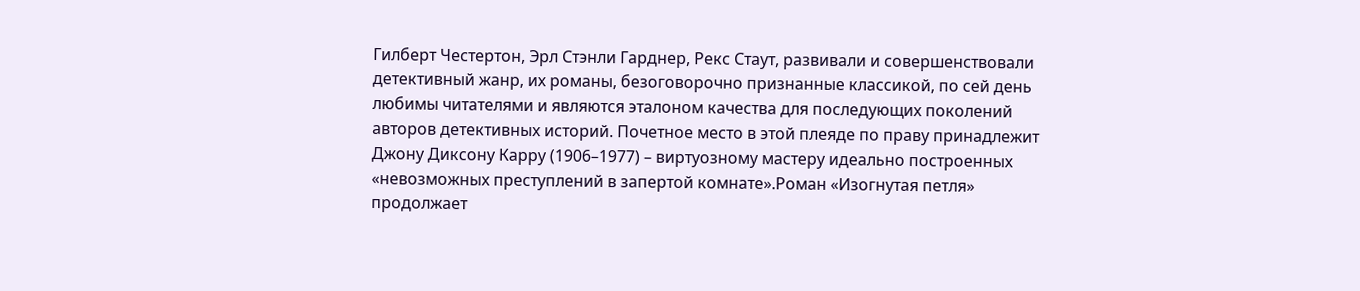Гилберт Честертон, Эрл Стэнли Гарднер, Рекс Стаут, развивали и совершенствовали детективный жанр, их романы, безоговорочно признанные классикой, по сей день любимы читателями и являются эталоном качества для последующих поколений авторов детективных историй. Почетное место в этой плеяде по праву принадлежит Джону Диксону Карру (1906–1977) – виртуозному мастеру идеально построенных «невозможных преступлений в запертой комнате».Роман «Изогнутая петля» продолжает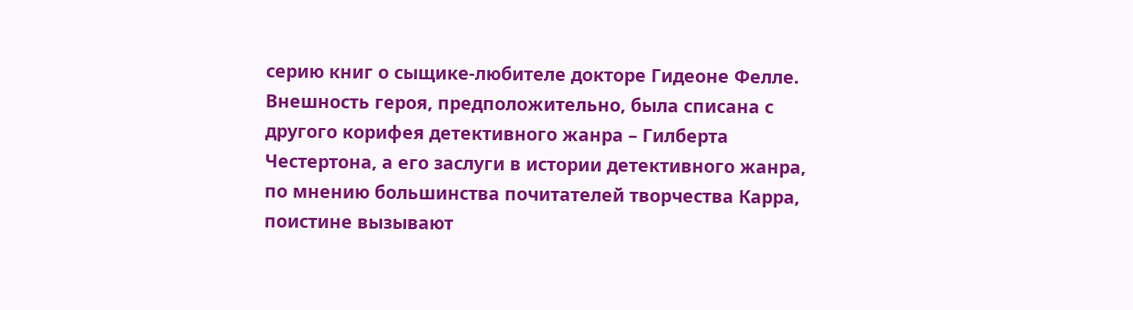серию книг о сыщике-любителе докторе Гидеоне Фелле. Внешность героя, предположительно, была списана с другого корифея детективного жанра – Гилберта Честертона, а его заслуги в истории детективного жанра, по мнению большинства почитателей творчества Карра, поистине вызывают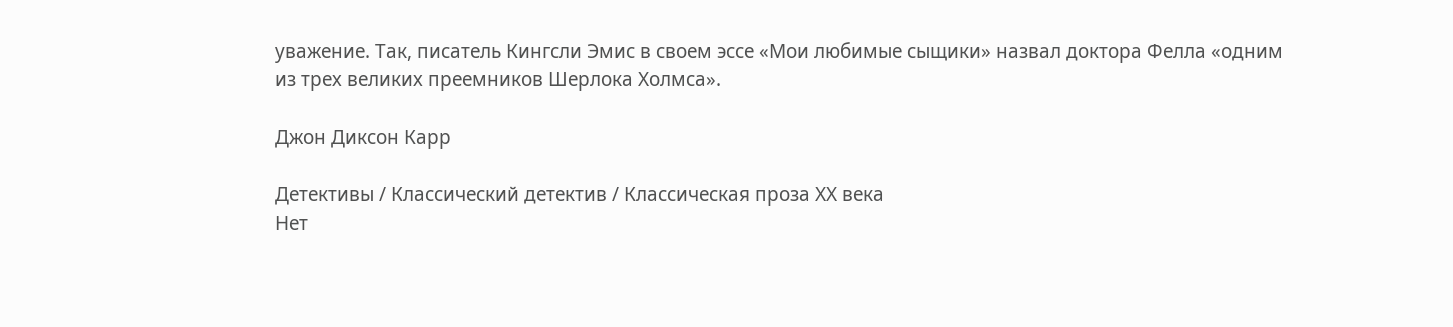уважение. Так, писатель Кингсли Эмис в своем эссе «Мои любимые сыщики» назвал доктора Фелла «одним из трех великих преемников Шерлока Холмса».

Джон Диксон Карр

Детективы / Классический детектив / Классическая проза ХX века
Нет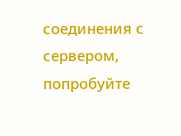соединения с сервером, попробуйте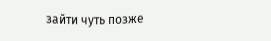зайти чуть позже